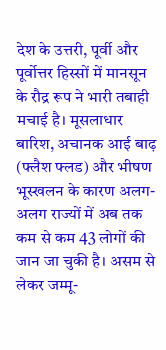देश के उत्तरी, पूर्वी और पूर्वोत्तर हिस्सों में मानसून के रौद्र रूप ने भारी तबाही मचाई है। मूसलाधार बारिश, अचानक आई बाढ़ (फ्लैश फ्लड) और भीषण भूस्खलन के कारण अलग-अलग राज्यों में अब तक कम से कम 43 लोगों की जान जा चुकी है। असम से लेकर जम्मू-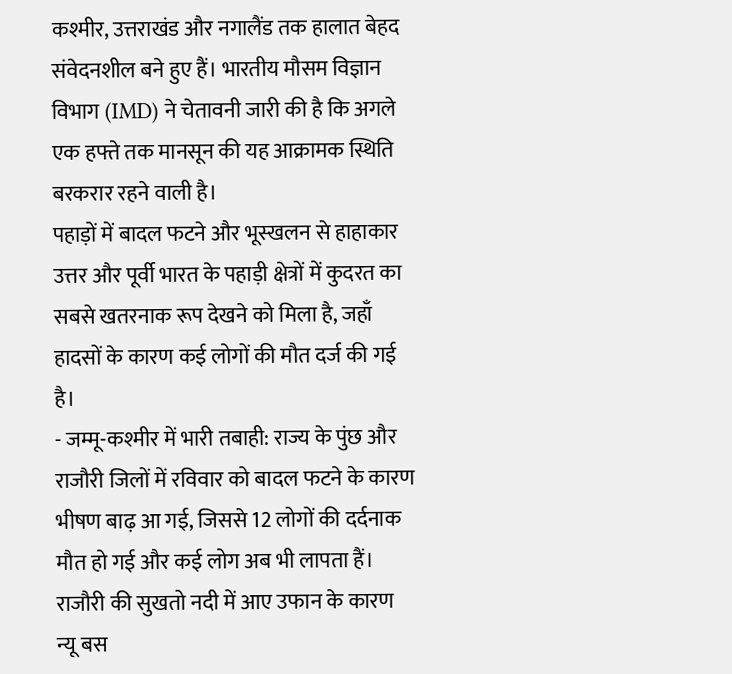कश्मीर, उत्तराखंड और नगालैंड तक हालात बेहद संवेदनशील बने हुए हैं। भारतीय मौसम विज्ञान विभाग (IMD) ने चेतावनी जारी की है कि अगले एक हफ्ते तक मानसून की यह आक्रामक स्थिति बरकरार रहने वाली है।
पहाड़ों में बादल फटने और भूस्खलन से हाहाकार
उत्तर और पूर्वी भारत के पहाड़ी क्षेत्रों में कुदरत का सबसे खतरनाक रूप देखने को मिला है, जहाँ हादसों के कारण कई लोगों की मौत दर्ज की गई है।
- जम्मू-कश्मीर में भारी तबाही: राज्य के पुंछ और राजौरी जिलों में रविवार को बादल फटने के कारण भीषण बाढ़ आ गई, जिससे 12 लोगों की दर्दनाक मौत हो गई और कई लोग अब भी लापता हैं। राजौरी की सुखतो नदी में आए उफान के कारण न्यू बस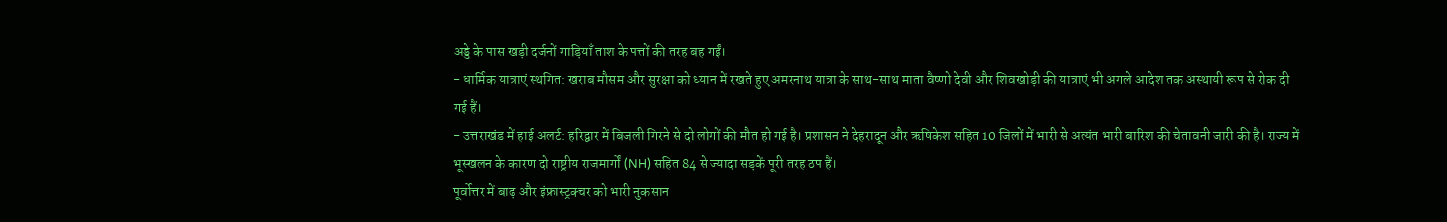अड्डे के पास खड़ी दर्जनों गाड़ियाँ ताश के पत्तों की तरह बह गईं।
- धार्मिक यात्राएं स्थगित: खराब मौसम और सुरक्षा को ध्यान में रखते हुए अमरनाथ यात्रा के साथ-साथ माता वैष्णो देवी और शिवखोड़ी की यात्राएं भी अगले आदेश तक अस्थायी रूप से रोक दी गई हैं।
- उत्तराखंड में हाई अलर्ट: हरिद्वार में बिजली गिरने से दो लोगों की मौत हो गई है। प्रशासन ने देहरादून और ऋषिकेश सहित 10 जिलों में भारी से अत्यंत भारी बारिश की चेतावनी जारी की है। राज्य में भूस्खलन के कारण दो राष्ट्रीय राजमार्गों (NH) सहित 84 से ज्यादा सड़कें पूरी तरह ठप हैं।
पूर्वोत्तर में बाढ़ और इंफ्रास्ट्रक्चर को भारी नुकसान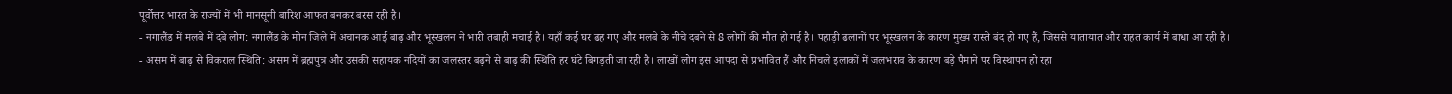पूर्वोत्तर भारत के राज्यों में भी मानसूनी बारिश आफत बनकर बरस रही है।
- नगालैंड में मलबे में दबे लोग: नगालैंड के मोन जिले में अचानक आई बाढ़ और भूस्खलन ने भारी तबाही मचाई है। यहाँ कई घर ढह गए और मलबे के नीचे दबने से 8 लोगों की मौत हो गई है। पहाड़ी ढलानों पर भूस्खलन के कारण मुख्य रास्ते बंद हो गए हैं, जिससे यातायात और राहत कार्य में बाधा आ रही है।
- असम में बाढ़ से विकराल स्थिति: असम में ब्रह्मपुत्र और उसकी सहायक नदियों का जलस्तर बढ़ने से बाढ़ की स्थिति हर घंटे बिगड़ती जा रही है। लाखों लोग इस आपदा से प्रभावित हैं और निचले इलाकों में जलभराव के कारण बड़े पैमाने पर विस्थापन हो रहा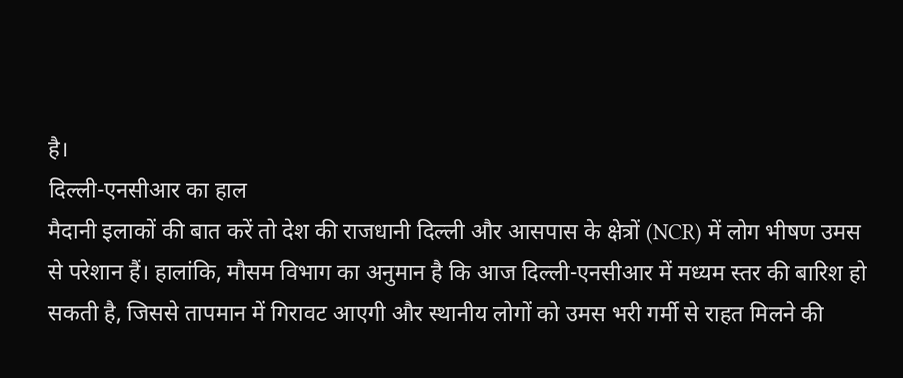है।
दिल्ली-एनसीआर का हाल
मैदानी इलाकों की बात करें तो देश की राजधानी दिल्ली और आसपास के क्षेत्रों (NCR) में लोग भीषण उमस से परेशान हैं। हालांकि, मौसम विभाग का अनुमान है कि आज दिल्ली-एनसीआर में मध्यम स्तर की बारिश हो सकती है, जिससे तापमान में गिरावट आएगी और स्थानीय लोगों को उमस भरी गर्मी से राहत मिलने की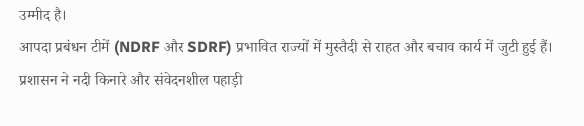उम्मीद है।
आपदा प्रबंधन टीमें (NDRF और SDRF) प्रभावित राज्यों में मुस्तैदी से राहत और बचाव कार्य में जुटी हुई हैं। प्रशासन ने नदी किनारे और संवेदनशील पहाड़ी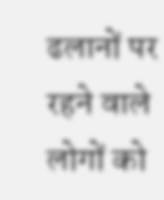ढलानों पर रहने वाले लोगों को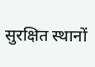सुरक्षित स्थानों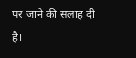पर जाने की सलाह दी है।